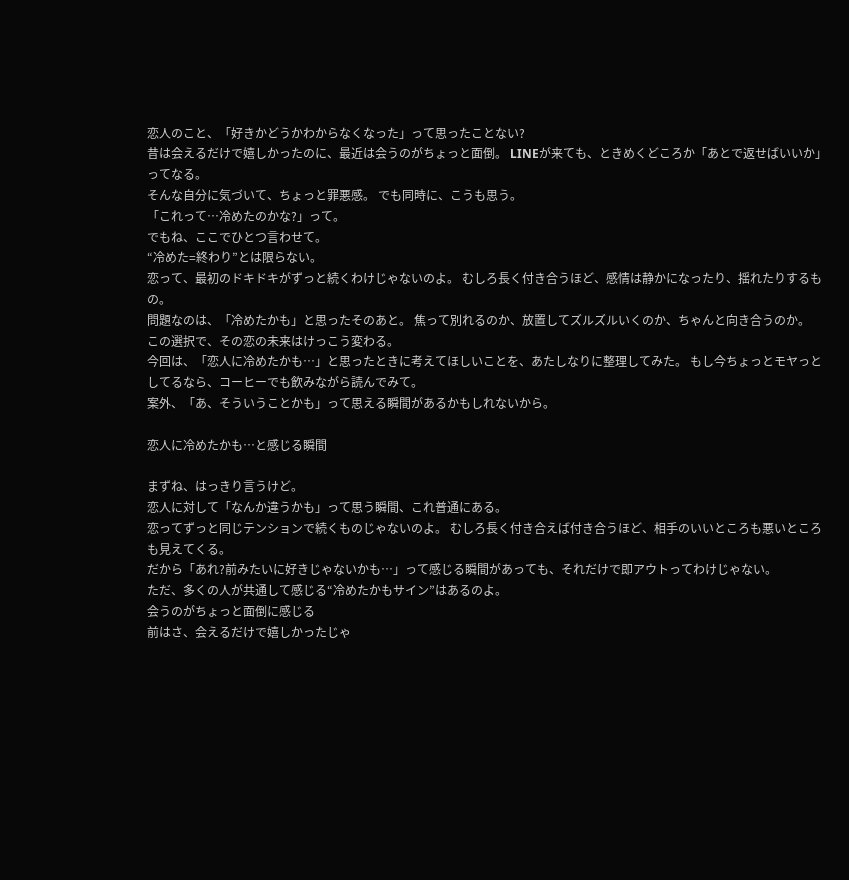恋人のこと、「好きかどうかわからなくなった」って思ったことない?
昔は会えるだけで嬉しかったのに、最近は会うのがちょっと面倒。 LINEが来ても、ときめくどころか「あとで返せばいいか」ってなる。
そんな自分に気づいて、ちょっと罪悪感。 でも同時に、こうも思う。
「これって…冷めたのかな?」って。
でもね、ここでひとつ言わせて。
“冷めた=終わり”とは限らない。
恋って、最初のドキドキがずっと続くわけじゃないのよ。 むしろ長く付き合うほど、感情は静かになったり、揺れたりするもの。
問題なのは、「冷めたかも」と思ったそのあと。 焦って別れるのか、放置してズルズルいくのか、ちゃんと向き合うのか。
この選択で、その恋の未来はけっこう変わる。
今回は、「恋人に冷めたかも…」と思ったときに考えてほしいことを、あたしなりに整理してみた。 もし今ちょっとモヤっとしてるなら、コーヒーでも飲みながら読んでみて。
案外、「あ、そういうことかも」って思える瞬間があるかもしれないから。

恋人に冷めたかも…と感じる瞬間

まずね、はっきり言うけど。
恋人に対して「なんか違うかも」って思う瞬間、これ普通にある。
恋ってずっと同じテンションで続くものじゃないのよ。 むしろ長く付き合えば付き合うほど、相手のいいところも悪いところも見えてくる。
だから「あれ?前みたいに好きじゃないかも…」って感じる瞬間があっても、それだけで即アウトってわけじゃない。
ただ、多くの人が共通して感じる“冷めたかもサイン”はあるのよ。
会うのがちょっと面倒に感じる
前はさ、会えるだけで嬉しかったじゃ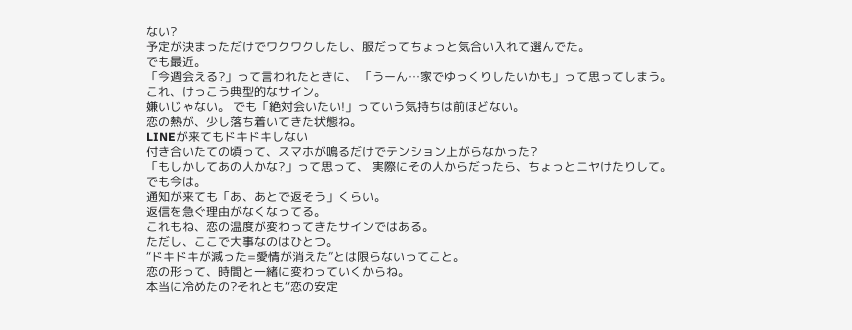ない?
予定が決まっただけでワクワクしたし、服だってちょっと気合い入れて選んでた。
でも最近。
「今週会える?」って言われたときに、 「うーん…家でゆっくりしたいかも」って思ってしまう。
これ、けっこう典型的なサイン。
嫌いじゃない。 でも「絶対会いたい!」っていう気持ちは前ほどない。
恋の熱が、少し落ち着いてきた状態ね。
LINEが来てもドキドキしない
付き合いたての頃って、スマホが鳴るだけでテンション上がらなかった?
「もしかしてあの人かな?」って思って、 実際にその人からだったら、ちょっとニヤけたりして。
でも今は。
通知が来ても「あ、あとで返そう」くらい。
返信を急ぐ理由がなくなってる。
これもね、恋の温度が変わってきたサインではある。
ただし、ここで大事なのはひとつ。
“ドキドキが減った=愛情が消えた”とは限らないってこと。
恋の形って、時間と一緒に変わっていくからね。
本当に冷めたの?それとも“恋の安定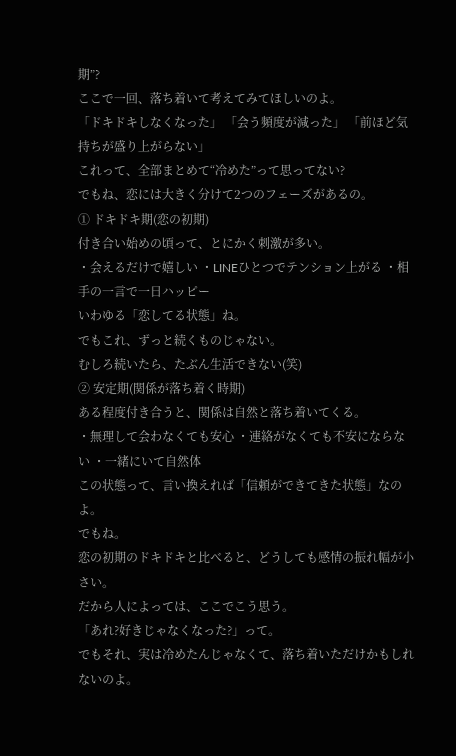期”?
ここで一回、落ち着いて考えてみてほしいのよ。
「ドキドキしなくなった」 「会う頻度が減った」 「前ほど気持ちが盛り上がらない」
これって、全部まとめて“冷めた”って思ってない?
でもね、恋には大きく分けて2つのフェーズがあるの。
① ドキドキ期(恋の初期)
付き合い始めの頃って、とにかく刺激が多い。
・会えるだけで嬉しい ・LINEひとつでテンション上がる ・相手の一言で一日ハッピー
いわゆる「恋してる状態」ね。
でもこれ、ずっと続くものじゃない。
むしろ続いたら、たぶん生活できない(笑)
② 安定期(関係が落ち着く時期)
ある程度付き合うと、関係は自然と落ち着いてくる。
・無理して会わなくても安心 ・連絡がなくても不安にならない ・一緒にいて自然体
この状態って、言い換えれば「信頼ができてきた状態」なのよ。
でもね。
恋の初期のドキドキと比べると、どうしても感情の振れ幅が小さい。
だから人によっては、ここでこう思う。
「あれ?好きじゃなくなった?」って。
でもそれ、実は冷めたんじゃなくて、落ち着いただけかもしれないのよ。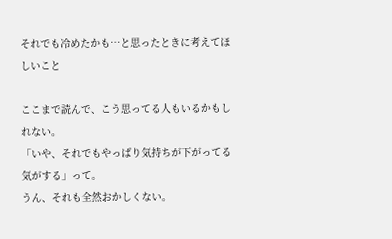それでも冷めたかも…と思ったときに考えてほしいこと

ここまで読んで、こう思ってる人もいるかもしれない。
「いや、それでもやっぱり気持ちが下がってる気がする」って。
うん、それも全然おかしくない。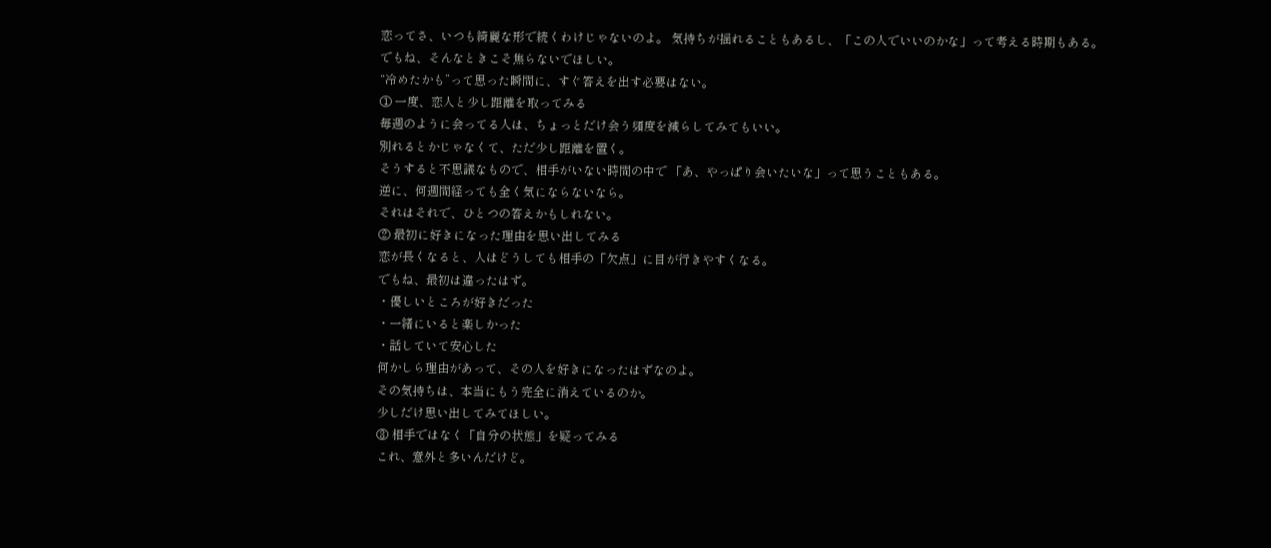恋ってさ、いつも綺麗な形で続くわけじゃないのよ。 気持ちが揺れることもあるし、「この人でいいのかな」って考える時期もある。
でもね、そんなときこそ焦らないでほしい。
“冷めたかも”って思った瞬間に、すぐ答えを出す必要はない。
① 一度、恋人と少し距離を取ってみる
毎週のように会ってる人は、ちょっとだけ会う頻度を減らしてみてもいい。
別れるとかじゃなくて、ただ少し距離を置く。
そうすると不思議なもので、相手がいない時間の中で 「あ、やっぱり会いたいな」って思うこともある。
逆に、何週間経っても全く気にならないなら。
それはそれで、ひとつの答えかもしれない。
② 最初に好きになった理由を思い出してみる
恋が長くなると、人はどうしても相手の「欠点」に目が行きやすくなる。
でもね、最初は違ったはず。
・優しいところが好きだった
・一緒にいると楽しかった
・話していて安心した
何かしら理由があって、その人を好きになったはずなのよ。
その気持ちは、本当にもう完全に消えているのか。
少しだけ思い出してみてほしい。
③ 相手ではなく「自分の状態」を疑ってみる
これ、意外と多いんだけど。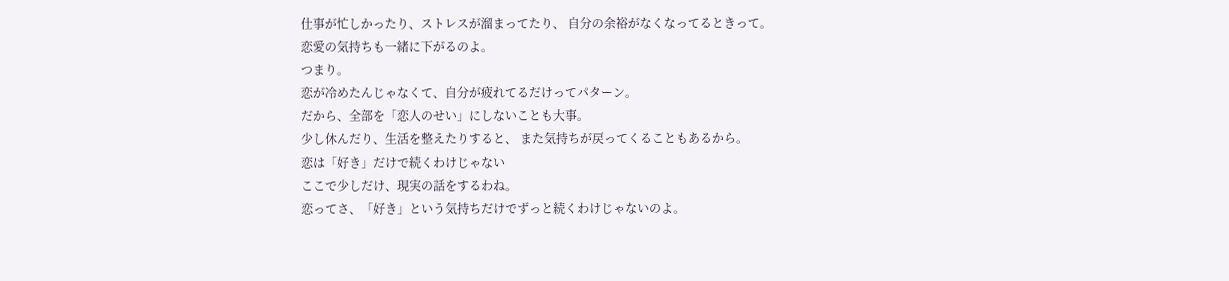仕事が忙しかったり、ストレスが溜まってたり、 自分の余裕がなくなってるときって。
恋愛の気持ちも一緒に下がるのよ。
つまり。
恋が冷めたんじゃなくて、自分が疲れてるだけってパターン。
だから、全部を「恋人のせい」にしないことも大事。
少し休んだり、生活を整えたりすると、 また気持ちが戻ってくることもあるから。
恋は「好き」だけで続くわけじゃない
ここで少しだけ、現実の話をするわね。
恋ってさ、「好き」という気持ちだけでずっと続くわけじゃないのよ。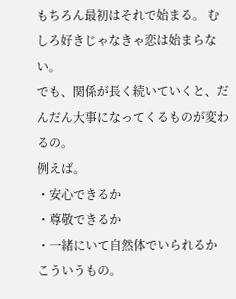もちろん最初はそれで始まる。 むしろ好きじゃなきゃ恋は始まらない。
でも、関係が長く続いていくと、だんだん大事になってくるものが変わるの。
例えば。
・安心できるか
・尊敬できるか
・一緒にいて自然体でいられるか
こういうもの。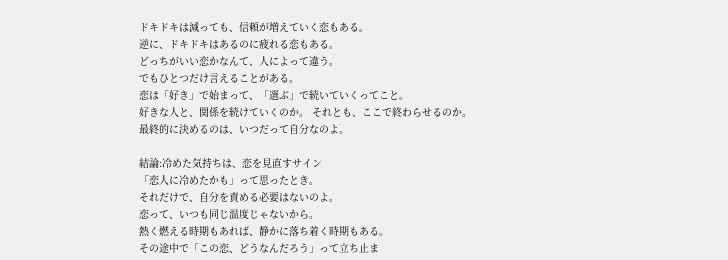ドキドキは減っても、信頼が増えていく恋もある。
逆に、ドキドキはあるのに疲れる恋もある。
どっちがいい恋かなんて、人によって違う。
でもひとつだけ言えることがある。
恋は「好き」で始まって、「選ぶ」で続いていくってこと。
好きな人と、関係を続けていくのか。 それとも、ここで終わらせるのか。
最終的に決めるのは、いつだって自分なのよ。

結論:冷めた気持ちは、恋を見直すサイン
「恋人に冷めたかも」って思ったとき。
それだけで、自分を責める必要はないのよ。
恋って、いつも同じ温度じゃないから。
熱く燃える時期もあれば、静かに落ち着く時期もある。
その途中で「この恋、どうなんだろう」って立ち止ま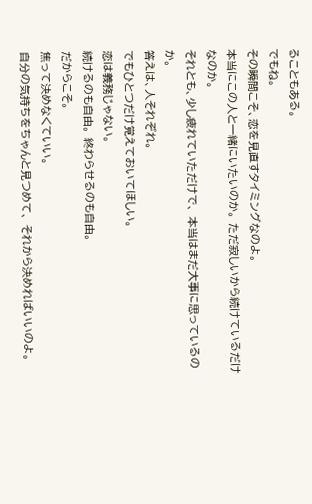ることもある。
でもね。
その瞬間こそ、恋を見直すタイミングなのよ。
本当にこの人と一緒にいたいのか。 ただ寂しいから続けているだけなのか。
それとも、少し疲れていただけで、 本当はまだ大事に思っているのか。
答えは、人それぞれ。
でもひとつだけ覚えておいてほしい。
恋は義務じゃない。
続けるのも自由。 終わらせるのも自由。
だからこそ。
焦って決めなくていい。
自分の気持ちをちゃんと見つめて、 それから決めればいいのよ。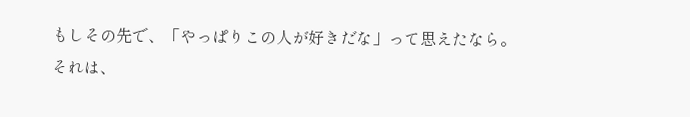もしその先で、「やっぱりこの人が好きだな」って思えたなら。
それは、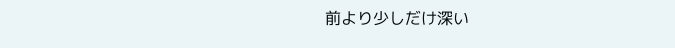前より少しだけ深い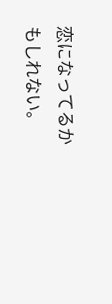恋になってるかもしれない。